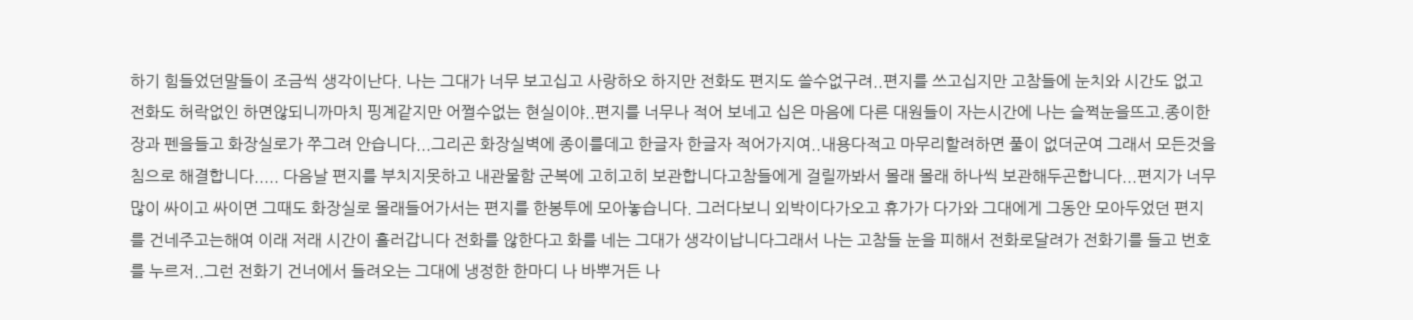하기 힘들었던말들이 조금씩 생각이난다. 나는 그대가 너무 보고십고 사랑하오 하지만 전화도 편지도 쓸수없구려..편지를 쓰고십지만 고참들에 눈치와 시간도 없고 전화도 허락없인 하면않되니까마치 핑계같지만 어쩔수없는 현실이야..편지를 너무나 적어 보네고 십은 마음에 다른 대원들이 자는시간에 나는 슬쩍눈을뜨고.종이한장과 펜을들고 화장실로가 쭈그려 안습니다...그리곤 화장실벽에 종이를데고 한글자 한글자 적어가지여..내용다적고 마무리할려하면 풀이 없더군여 그래서 모든것을 침으로 해결합니다..... 다음날 편지를 부치지못하고 내관물함 군복에 고히고히 보관합니다고참들에게 걸릴까봐서 몰래 몰래 하나씩 보관해두곤합니다...편지가 너무많이 싸이고 싸이면 그때도 화장실로 몰래들어가서는 편지를 한봉투에 모아놓습니다. 그러다보니 외박이다가오고 휴가가 다가와 그대에게 그동안 모아두었던 편지를 건네주고는해여 이래 저래 시간이 흘러갑니다 전화를 않한다고 화를 네는 그대가 생각이납니다그래서 나는 고참들 눈을 피해서 전화로달려가 전화기를 들고 번호를 누르저..그런 전화기 건너에서 들려오는 그대에 냉정한 한마디 나 바뿌거든 나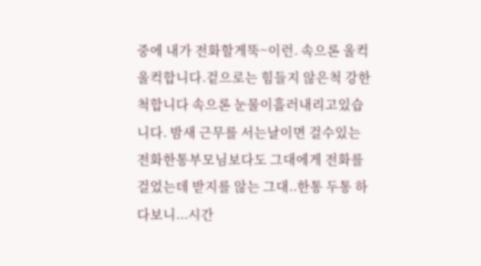중에 내가 전화할게뚝~이런. 속으론 울컥 울컥합니다.겉으로는 힘들지 않은척 강한척합니다 속으론 눈물이흘러내리고있습니다. 밤새 근무를 서는날이면 걸수있는 전화한통부모님보다도 그대에게 전화를 걸었는데 받지를 않는 그대..한통 두통 하다보니...시간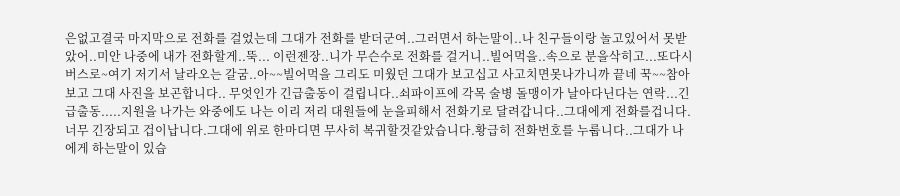은없고결국 마지막으로 전화를 걸었는데 그대가 전화를 받더군여..그러면서 하는말이..나 친구들이랑 놀고있어서 못받았어..미안 나중에 내가 전화할게..뚝... 이런젠장..니가 무슨수로 전화를 걸거니..빌어먹을..속으로 분을삭히고...또다시 버스로~여기 저기서 날라오는 갈굼..아~~빌어먹을 그리도 미웠던 그대가 보고십고 사고치면못나가니까 끝네 꾹~~참아보고 그대 사진을 보곤합니다.. 무엇인가 긴급출동이 걸립니다..쇠파이프에 각목 술병 돌맹이가 날아다닌다는 연락...긴급출동.....지원을 나가는 와중에도 나는 이리 저리 대원들에 눈을피해서 전화기로 달려갑니다..그대에게 전화를겁니다.너무 긴장되고 겁이납니다.그대에 위로 한마디면 무사히 복귀할것같았습니다.황급히 전화번호를 누룹니다..그대가 나에게 하는말이 있습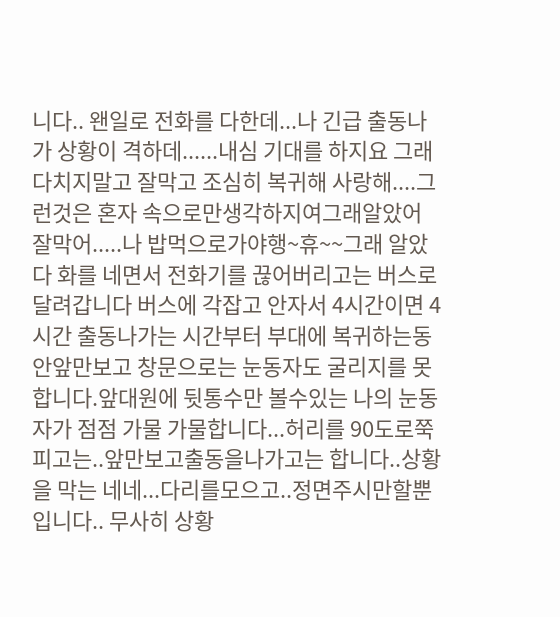니다.. 왠일로 전화를 다한데...나 긴급 출동나가 상황이 격하데......내심 기대를 하지요 그래 다치지말고 잘막고 조심히 복귀해 사랑해....그런것은 혼자 속으로만생각하지여그래알았어 잘막어.....나 밥먹으로가야행~휴~~그래 알았다 화를 네면서 전화기를 끊어버리고는 버스로 달려갑니다 버스에 각잡고 안자서 4시간이면 4시간 출동나가는 시간부터 부대에 복귀하는동안앞만보고 창문으로는 눈동자도 굴리지를 못합니다.앞대원에 뒷통수만 볼수있는 나의 눈동자가 점점 가물 가물합니다...허리를 90도로쭉피고는..앞만보고출동을나가고는 합니다..상황을 막는 네네...다리를모으고..정면주시만할뿐입니다.. 무사히 상황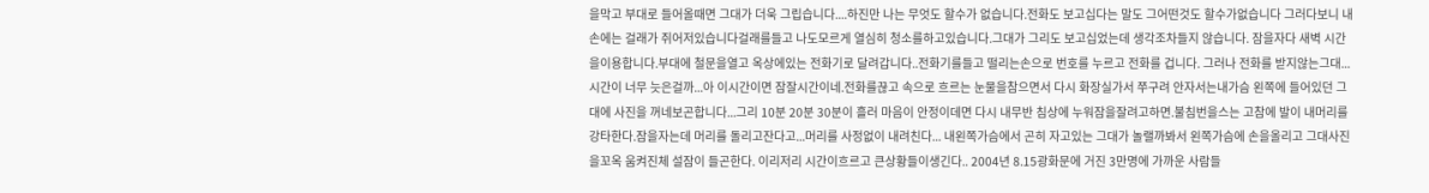을막고 부대로 들어올때면 그대가 더욱 그립습니다....하진만 나는 무엇도 할수가 없습니다.전화도 보고십다는 말도 그어떤것도 할수가없습니다 그러다보니 내손에는 걸래가 쥐어저있습니다걸래를들고 나도모르게 열심히 청소를하고있습니다.그대가 그리도 보고십었는데 생각조차들지 않습니다. 잠을자다 새벽 시간을이용합니다.부대에 철문을열고 옥상에있는 전화기로 달려갑니다..전화기를들고 떨리는손으로 번호를 누르고 전화를 겁니다. 그러나 전화를 받지않는그대...시간이 너무 늣은걸까...아 이시간이면 잠잘시간이네.전화를끊고 속으로 흐르는 눈물을참으면서 다시 화장실가서 쭈구려 안자서는내가슴 왼쪽에 들어있던 그대에 사진을 꺼네보곤합니다...그리 10분 20분 30분이 흘러 마음이 안정이데면 다시 내무반 침상에 누워잠을잘려고하면.불침번을스는 고참에 발이 내머리를 강타한다.잠을자는데 머리를 돌리고잔다고...머리를 사정없이 내려친다... 내왼쪽가슴에서 곤히 자고있는 그대가 놀랠까봐서 왼쪽가슴에 손을올리고 그대사진을꼬옥 움켜진체 설잠이 들곤한다. 이리저리 시간이흐르고 큰상황들이생긴다.. 2004년 8.15광화문에 거진 3만명에 가까운 사람들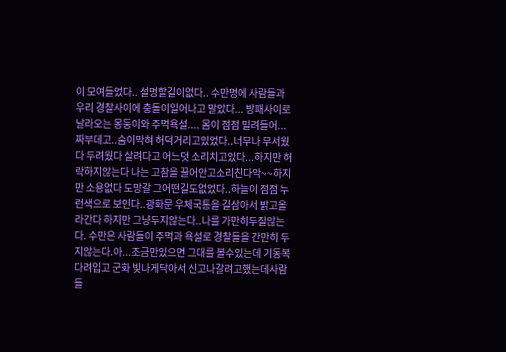이 모여들었다.. 설명할길이없다.. 수만명에 사람들과 우리 경찰사이에 충돌이일어나고 말았다... 방패사이로 날라오는 몽둥이와 주먹욕설.... 몸이 점점 밀려들어...짜부데고..숨이막혀 허덕거리고있었다..너무나 무서웠다 두려웠다 살려다고 어느덧 소리치고있다...하지만 허락하지않는다 나는 고참을 끌어안고소리친다악~~하지만 소용없다 도망갈 그어떤길도없었다..하늘이 점점 누런색으로 보인다..광화문 우체국통을 길삼아서 밝고올라간다 하지만 그냥두지않는다..나를 가만히두질않는다. 수만은 사람들이 주먹과 욕설로 경찰들을 간만히 두지않는다.아...조금만있으면 그대를 볼수있는데 기동복다려입고 군화 빛나게닥아서 신고나갈려고했는데사람들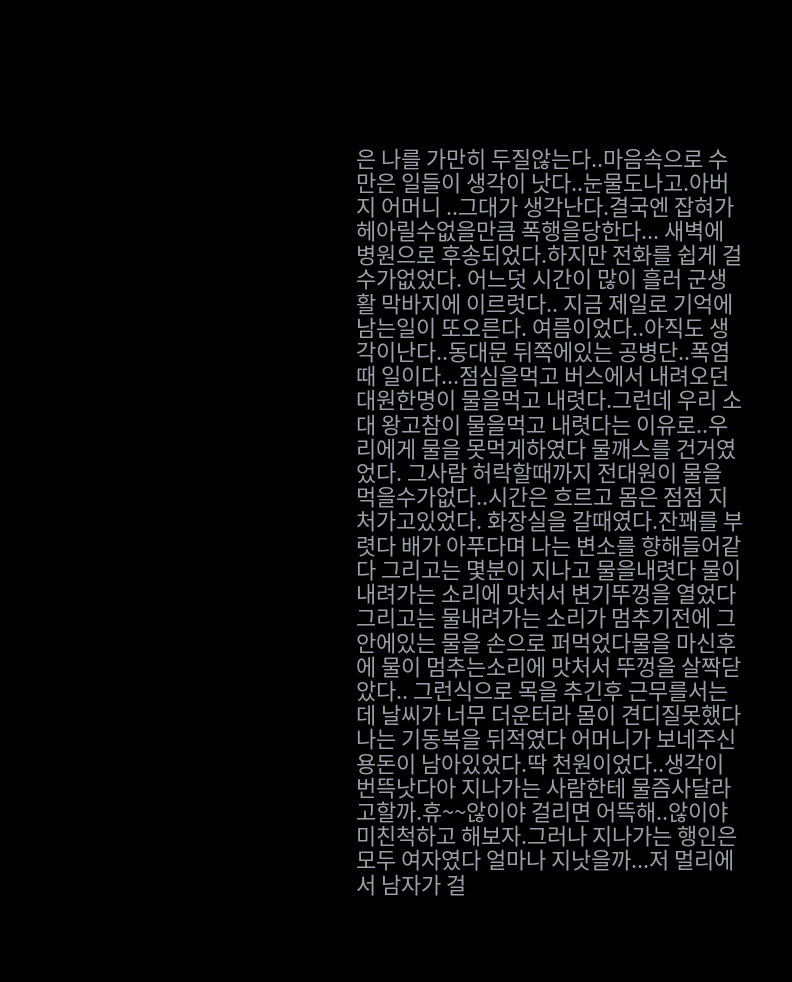은 나를 가만히 두질않는다..마음속으로 수만은 일들이 생각이 낫다..눈물도나고.아버지 어머니 ..그대가 생각난다.결국엔 잡혀가 헤아릴수없을만큼 폭행을당한다... 새벽에 병원으로 후송되었다.하지만 전화를 쉽게 걸수가없었다. 어느덧 시간이 많이 흘러 군생활 막바지에 이르럿다.. 지금 제일로 기억에 남는일이 또오른다. 여름이었다..아직도 생각이난다..동대문 뒤쪽에있는 공병단..폭염때 일이다...점심을먹고 버스에서 내려오던 대원한명이 물을먹고 내렷다.그런데 우리 소대 왕고참이 물을먹고 내렷다는 이유로..우리에게 물을 못먹게하였다 물깨스를 건거였었다. 그사람 허락할때까지 전대원이 물을 먹을수가없다..시간은 흐르고 몸은 점점 지처가고있었다. 화장실을 갈때였다.잔꽤를 부렷다 배가 아푸다며 나는 변소를 향해들어같다 그리고는 몇분이 지나고 물을내렷다 물이내려가는 소리에 맛처서 변기뚜껑을 열었다 그리고는 물내려가는 소리가 멈추기전에 그안에있는 물을 손으로 퍼먹었다물을 마신후에 물이 멈추는소리에 맛처서 뚜껑을 살짝닫았다.. 그런식으로 목을 추긴후 근무를서는데 날씨가 너무 더운터라 몸이 견디질못했다나는 기동복을 뒤적였다 어머니가 보네주신 용돈이 남아있었다.딱 천원이었다..생각이 번뜩낫다아 지나가는 사람한테 물즘사달라고할까.휴~~않이야 걸리면 어뜩해..않이야 미친척하고 해보자.그러나 지나가는 행인은 모두 여자였다 얼마나 지낫을까...저 멀리에서 남자가 걸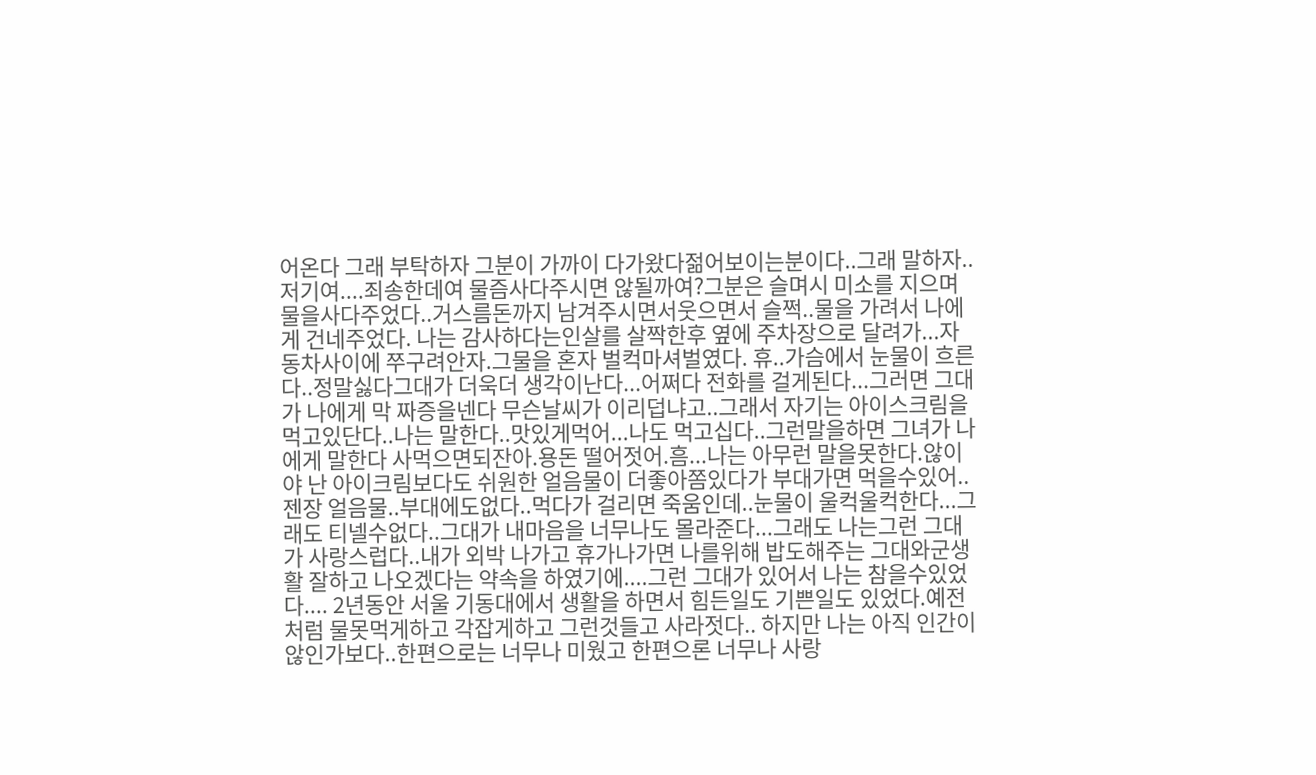어온다 그래 부탁하자 그분이 가까이 다가왔다젊어보이는분이다..그래 말하자.. 저기여....죄송한데여 물즘사다주시면 않될까여?그분은 슬며시 미소를 지으며 물을사다주었다..거스름돈까지 남겨주시면서웃으면서 슬쩍..물을 가려서 나에게 건네주었다. 나는 감사하다는인살를 살짝한후 옆에 주차장으로 달려가...자동차사이에 쭈구려안자.그물을 혼자 벌컥마셔벌였다. 휴..가슴에서 눈물이 흐른다..정말싫다그대가 더욱더 생각이난다...어쩌다 전화를 걸게된다...그러면 그대가 나에게 막 짜증을넨다 무슨날씨가 이리덥냐고..그래서 자기는 아이스크림을 먹고있단다..나는 말한다..맛있게먹어...나도 먹고십다..그런말을하면 그녀가 나에게 말한다 사먹으면되잔아.용돈 떨어젓어.흠...나는 아무런 말을못한다.않이야 난 아이크림보다도 쉬원한 얼음물이 더좋아쫌있다가 부대가면 먹을수있어..젠장 얼음물..부대에도없다..먹다가 걸리면 죽움인데..눈물이 울컥울컥한다...그래도 티넬수없다..그대가 내마음을 너무나도 몰라준다...그래도 나는그런 그대가 사랑스럽다..내가 외박 나가고 휴가나가면 나를위해 밥도해주는 그대와군생활 잘하고 나오겠다는 약속을 하였기에....그런 그대가 있어서 나는 참을수있었다.... 2년동안 서울 기동대에서 생활을 하면서 힘든일도 기쁜일도 있었다.예전처럼 물못먹게하고 각잡게하고 그런것들고 사라젓다.. 하지만 나는 아직 인간이 않인가보다..한편으로는 너무나 미웠고 한편으론 너무나 사랑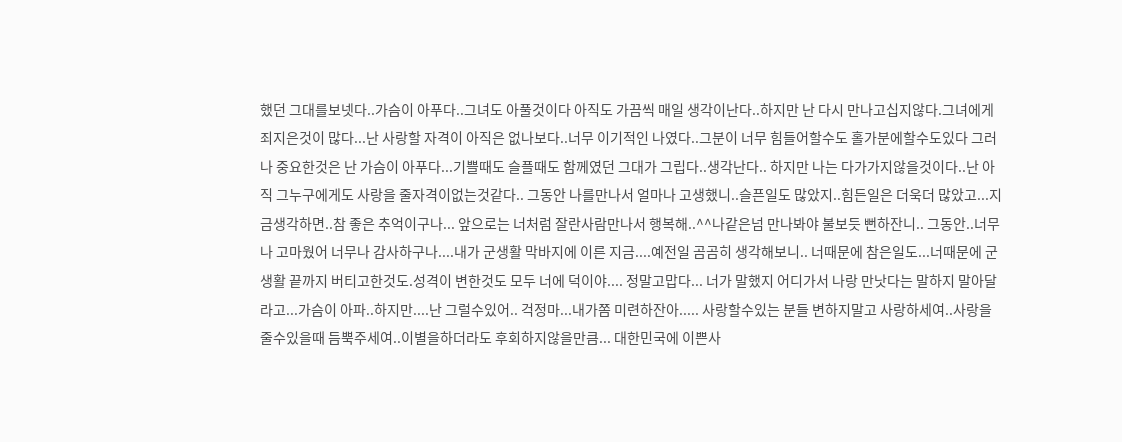했던 그대를보넷다..가슴이 아푸다..그녀도 아풀것이다 아직도 가끔씩 매일 생각이난다..하지만 난 다시 만나고십지않다.그녀에게 죄지은것이 많다...난 사랑할 자격이 아직은 없나보다..너무 이기적인 나였다..그분이 너무 힘들어할수도 홀가분에할수도있다 그러나 중요한것은 난 가슴이 아푸다...기쁠때도 슬플때도 함께였던 그대가 그립다..생각난다.. 하지만 나는 다가가지않을것이다..난 아직 그누구에게도 사랑을 줄자격이없는것같다.. 그동안 나를만나서 얼마나 고생했니..슬픈일도 많았지..힘든일은 더욱더 많았고...지금생각하면..참 좋은 추억이구나... 앞으로는 너처럼 잘란사람만나서 행복해..^^나같은넘 만나봐야 불보듯 뻔하잔니.. 그동안..너무나 고마웠어 너무나 감사하구나....내가 군생활 막바지에 이른 지금....예전일 곰곰히 생각해보니.. 너때문에 참은일도...너때문에 군생활 끝까지 버티고한것도.성격이 변한것도 모두 너에 덕이야.... 정말고맙다... 너가 말했지 어디가서 나랑 만낫다는 말하지 말아달라고...가슴이 아파..하지만....난 그럴수있어.. 걱정마...내가쫌 미련하잔아..... 사랑할수있는 분들 변하지말고 사랑하세여..사랑을 줄수있을때 듬뿍주세여..이별을하더라도 후회하지않을만큼... 대한민국에 이쁜사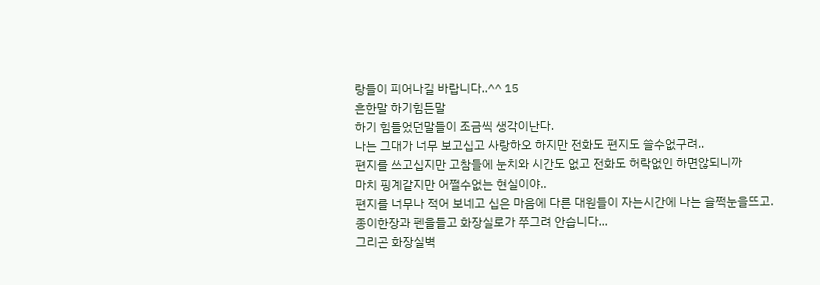랑들이 피어나길 바랍니다..^^ 15
흔한말 하기힘든말
하기 힘들었던말들이 조금씩 생각이난다.
나는 그대가 너무 보고십고 사랑하오 하지만 전화도 편지도 쓸수없구려..
편지를 쓰고십지만 고참들에 눈치와 시간도 없고 전화도 허락없인 하면않되니까
마치 핑계같지만 어쩔수없는 현실이야..
편지를 너무나 적어 보네고 십은 마음에 다른 대원들이 자는시간에 나는 슬쩍눈을뜨고.
종이한장과 펜을들고 화장실로가 쭈그려 안습니다...
그리곤 화장실벽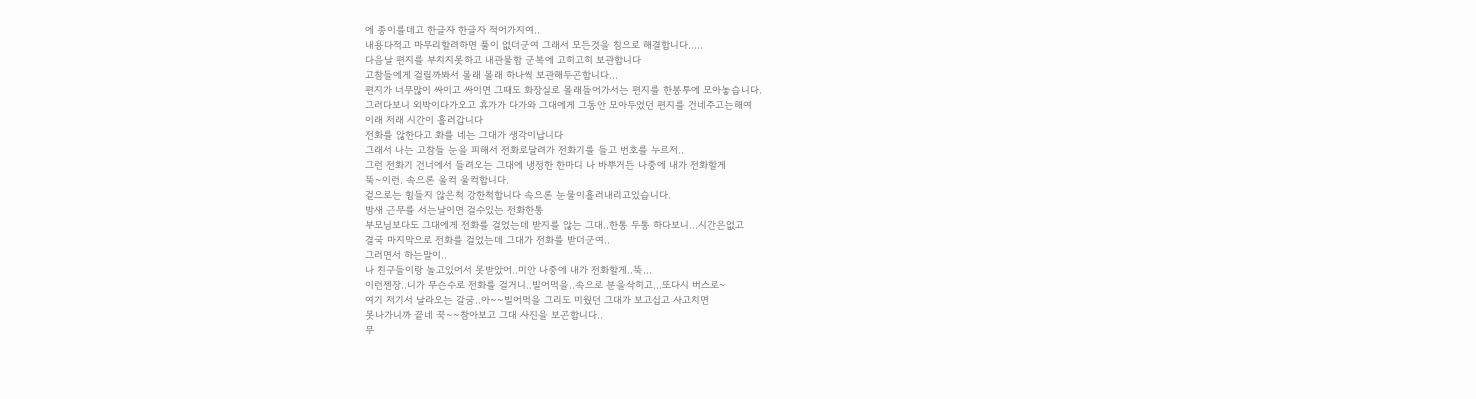에 종이를데고 한글자 한글자 적어가지여..
내용다적고 마무리할려하면 풀이 없더군여 그래서 모든것을 침으로 해결합니다.....
다음날 편지를 부치지못하고 내관물함 군복에 고히고히 보관합니다
고참들에게 걸릴까봐서 몰래 몰래 하나씩 보관해두곤합니다...
편지가 너무많이 싸이고 싸이면 그때도 화장실로 몰래들어가서는 편지를 한봉투에 모아놓습니다.
그러다보니 외박이다가오고 휴가가 다가와 그대에게 그동안 모아두었던 편지를 건네주고는해여
이래 저래 시간이 흘러갑니다
전화를 않한다고 화를 네는 그대가 생각이납니다
그래서 나는 고참들 눈을 피해서 전화로달려가 전화기를 들고 번호를 누르저..
그런 전화기 건너에서 들려오는 그대에 냉정한 한마디 나 바뿌거든 나중에 내가 전화할게
뚝~이런. 속으론 울컥 울컥합니다.
겉으로는 힘들지 않은척 강한척합니다 속으론 눈물이흘러내리고있습니다.
밤새 근무를 서는날이면 걸수있는 전화한통
부모님보다도 그대에게 전화를 걸었는데 받지를 않는 그대..한통 두통 하다보니...시간은없고
결국 마지막으로 전화를 걸었는데 그대가 전화를 받더군여..
그러면서 하는말이..
나 친구들이랑 놀고있어서 못받았어..미안 나중에 내가 전화할게..뚝...
이런젠장..니가 무슨수로 전화를 걸거니..빌어먹을..속으로 분을삭히고...또다시 버스로~
여기 저기서 날라오는 갈굼..아~~빌어먹을 그리도 미웠던 그대가 보고십고 사고치면
못나가니까 끝네 꾹~~참아보고 그대 사진을 보곤합니다..
무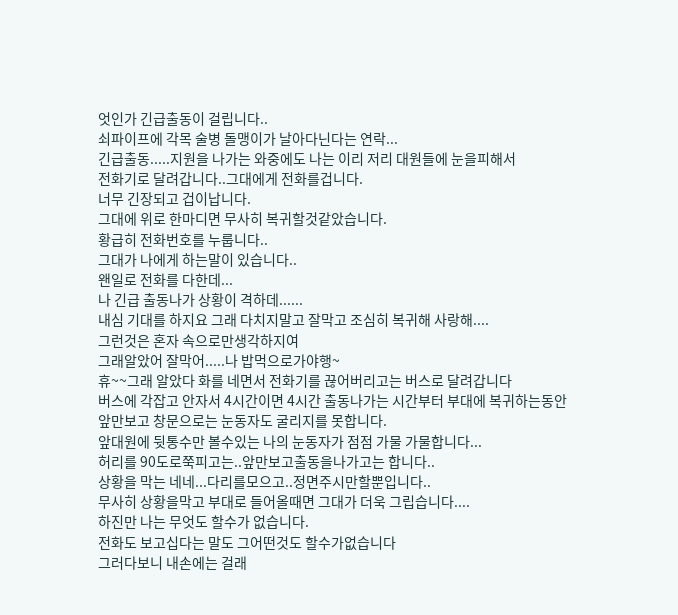엇인가 긴급출동이 걸립니다..
쇠파이프에 각목 술병 돌맹이가 날아다닌다는 연락...
긴급출동.....지원을 나가는 와중에도 나는 이리 저리 대원들에 눈을피해서
전화기로 달려갑니다..그대에게 전화를겁니다.
너무 긴장되고 겁이납니다.
그대에 위로 한마디면 무사히 복귀할것같았습니다.
황급히 전화번호를 누룹니다..
그대가 나에게 하는말이 있습니다..
왠일로 전화를 다한데...
나 긴급 출동나가 상황이 격하데......
내심 기대를 하지요 그래 다치지말고 잘막고 조심히 복귀해 사랑해....
그런것은 혼자 속으로만생각하지여
그래알았어 잘막어.....나 밥먹으로가야행~
휴~~그래 알았다 화를 네면서 전화기를 끊어버리고는 버스로 달려갑니다
버스에 각잡고 안자서 4시간이면 4시간 출동나가는 시간부터 부대에 복귀하는동안
앞만보고 창문으로는 눈동자도 굴리지를 못합니다.
앞대원에 뒷통수만 볼수있는 나의 눈동자가 점점 가물 가물합니다...
허리를 90도로쭉피고는..앞만보고출동을나가고는 합니다..
상황을 막는 네네...다리를모으고..정면주시만할뿐입니다..
무사히 상황을막고 부대로 들어올때면 그대가 더욱 그립습니다....
하진만 나는 무엇도 할수가 없습니다.
전화도 보고십다는 말도 그어떤것도 할수가없습니다
그러다보니 내손에는 걸래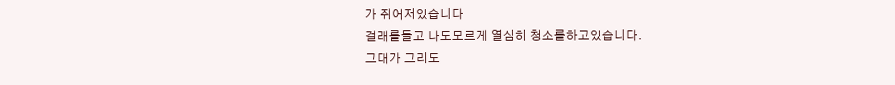가 쥐어저있습니다
걸래를들고 나도모르게 열심히 청소를하고있습니다.
그대가 그리도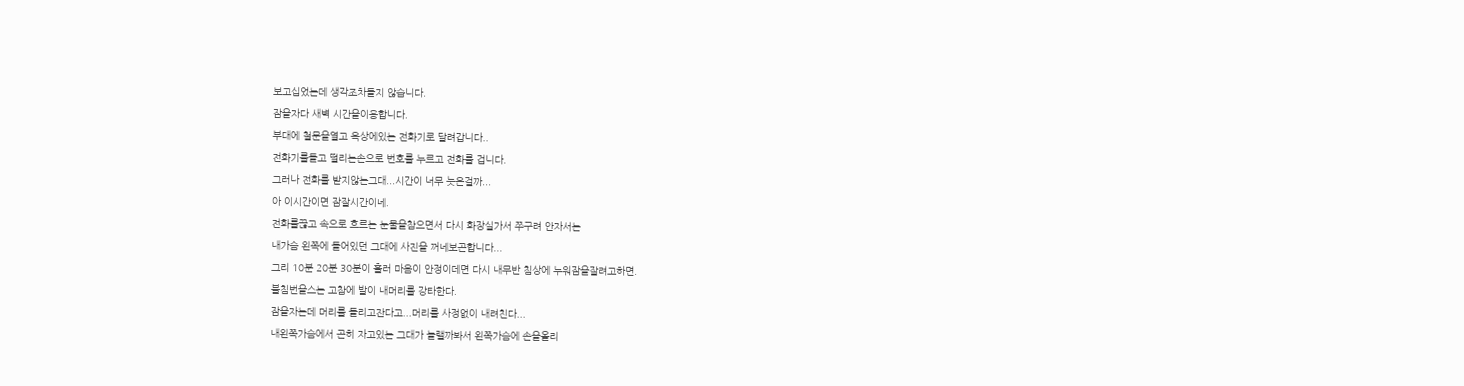보고십었는데 생각조차들지 않습니다.
잠을자다 새벽 시간을이용합니다.
부대에 철문을열고 옥상에있는 전화기로 달려갑니다..
전화기를들고 떨리는손으로 번호를 누르고 전화를 겁니다.
그러나 전화를 받지않는그대...시간이 너무 늣은걸까...
아 이시간이면 잠잘시간이네.
전화를끊고 속으로 흐르는 눈물을참으면서 다시 화장실가서 쭈구려 안자서는
내가슴 왼쪽에 들어있던 그대에 사진을 꺼네보곤합니다...
그리 10분 20분 30분이 흘러 마음이 안정이데면 다시 내무반 침상에 누워잠을잘려고하면.
불침번을스는 고참에 발이 내머리를 강타한다.
잠을자는데 머리를 돌리고잔다고...머리를 사정없이 내려친다...
내왼쪽가슴에서 곤히 자고있는 그대가 놀랠까봐서 왼쪽가슴에 손을올리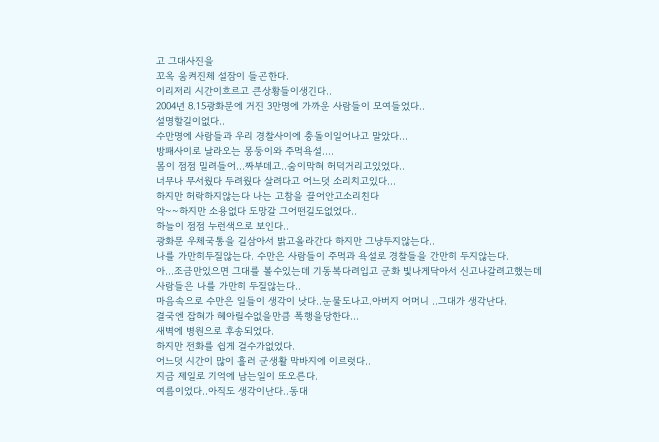고 그대사진을
꼬옥 움켜진체 설잠이 들곤한다.
이리저리 시간이흐르고 큰상황들이생긴다..
2004년 8.15광화문에 거진 3만명에 가까운 사람들이 모여들었다..
설명할길이없다..
수만명에 사람들과 우리 경찰사이에 충돌이일어나고 말았다...
방패사이로 날라오는 몽둥이와 주먹욕설....
몸이 점점 밀려들어...짜부데고..숨이막혀 허덕거리고있었다..
너무나 무서웠다 두려웠다 살려다고 어느덧 소리치고있다...
하지만 허락하지않는다 나는 고참을 끌어안고소리친다
악~~하지만 소용없다 도망갈 그어떤길도없었다..
하늘이 점점 누런색으로 보인다..
광화문 우체국통을 길삼아서 밝고올라간다 하지만 그냥두지않는다..
나를 가만히두질않는다. 수만은 사람들이 주먹과 욕설로 경찰들을 간만히 두지않는다.
아...조금만있으면 그대를 볼수있는데 기동복다려입고 군화 빛나게닥아서 신고나갈려고했는데
사람들은 나를 가만히 두질않는다..
마음속으로 수만은 일들이 생각이 낫다..눈물도나고.아버지 어머니 ..그대가 생각난다.
결국엔 잡혀가 헤아릴수없을만큼 폭행을당한다...
새벽에 병원으로 후송되었다.
하지만 전화를 쉽게 걸수가없었다.
어느덧 시간이 많이 흘러 군생활 막바지에 이르럿다..
지금 제일로 기억에 남는일이 또오른다.
여름이었다..아직도 생각이난다..동대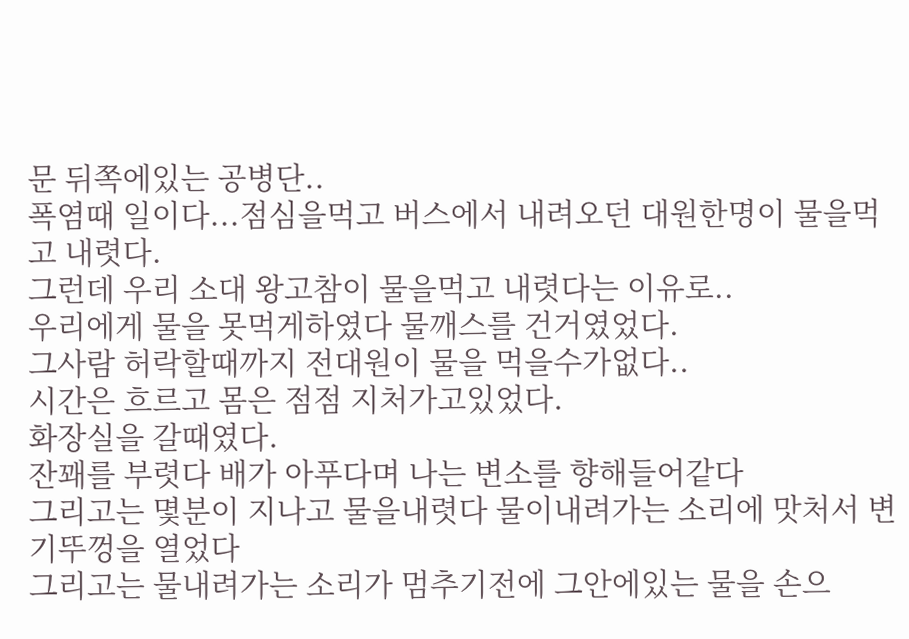문 뒤쪽에있는 공병단..
폭염때 일이다...점심을먹고 버스에서 내려오던 대원한명이 물을먹고 내렷다.
그런데 우리 소대 왕고참이 물을먹고 내렷다는 이유로..
우리에게 물을 못먹게하였다 물깨스를 건거였었다.
그사람 허락할때까지 전대원이 물을 먹을수가없다..
시간은 흐르고 몸은 점점 지처가고있었다.
화장실을 갈때였다.
잔꽤를 부렷다 배가 아푸다며 나는 변소를 향해들어같다
그리고는 몇분이 지나고 물을내렷다 물이내려가는 소리에 맛처서 변기뚜껑을 열었다
그리고는 물내려가는 소리가 멈추기전에 그안에있는 물을 손으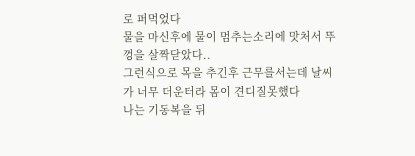로 퍼먹었다
물을 마신후에 물이 멈추는소리에 맛처서 뚜껑을 살짝닫았다..
그런식으로 목을 추긴후 근무를서는데 날씨가 너무 더운터라 몸이 견디질못했다
나는 기동복을 뒤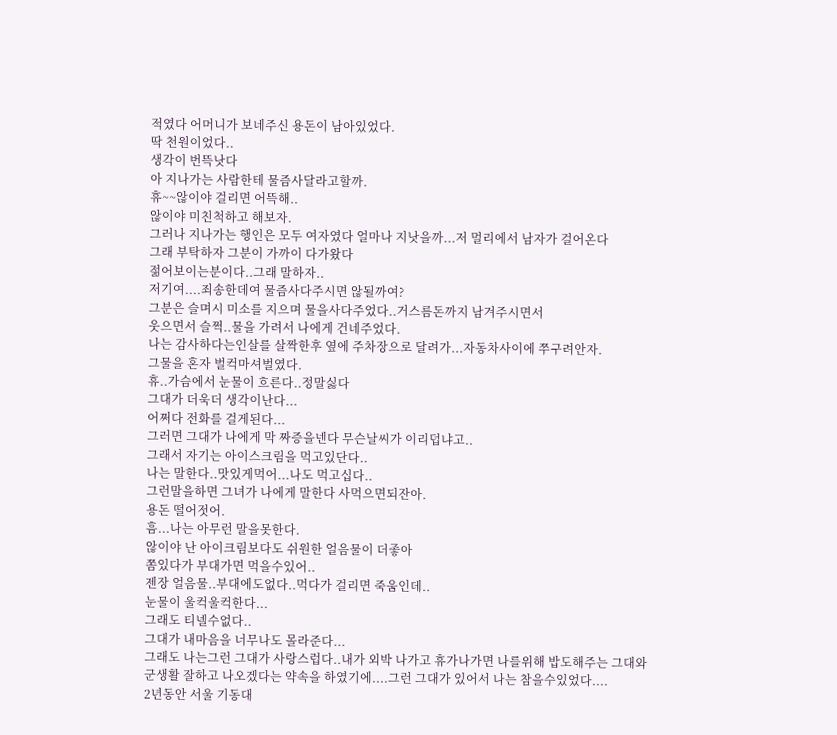적였다 어머니가 보네주신 용돈이 남아있었다.
딱 천원이었다..
생각이 번뜩낫다
아 지나가는 사람한테 물즘사달라고할까.
휴~~않이야 걸리면 어뜩해..
않이야 미친척하고 해보자.
그러나 지나가는 행인은 모두 여자였다 얼마나 지낫을까...저 멀리에서 남자가 걸어온다
그래 부탁하자 그분이 가까이 다가왔다
젊어보이는분이다..그래 말하자..
저기여....죄송한데여 물즘사다주시면 않될까여?
그분은 슬며시 미소를 지으며 물을사다주었다..거스름돈까지 남겨주시면서
웃으면서 슬쩍..물을 가려서 나에게 건네주었다.
나는 감사하다는인살를 살짝한후 옆에 주차장으로 달려가...자동차사이에 쭈구려안자.
그물을 혼자 벌컥마셔벌였다.
휴..가슴에서 눈물이 흐른다..정말싫다
그대가 더욱더 생각이난다...
어쩌다 전화를 걸게된다...
그러면 그대가 나에게 막 짜증을넨다 무슨날씨가 이리덥냐고..
그래서 자기는 아이스크림을 먹고있단다..
나는 말한다..맛있게먹어...나도 먹고십다..
그런말을하면 그녀가 나에게 말한다 사먹으면되잔아.
용돈 떨어젓어.
흠...나는 아무런 말을못한다.
않이야 난 아이크림보다도 쉬원한 얼음물이 더좋아
쫌있다가 부대가면 먹을수있어..
젠장 얼음물..부대에도없다..먹다가 걸리면 죽움인데..
눈물이 울컥울컥한다...
그래도 티넬수없다..
그대가 내마음을 너무나도 몰라준다...
그래도 나는그런 그대가 사랑스럽다..내가 외박 나가고 휴가나가면 나를위해 밥도해주는 그대와
군생활 잘하고 나오겠다는 약속을 하였기에....그런 그대가 있어서 나는 참을수있었다....
2년동안 서울 기동대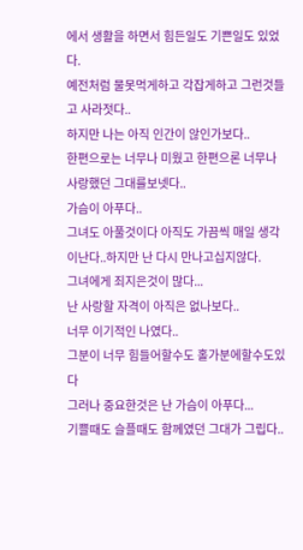에서 생활을 하면서 힘든일도 기쁜일도 있었다.
예전처럼 물못먹게하고 각잡게하고 그런것들고 사라젓다..
하지만 나는 아직 인간이 않인가보다..
한편으로는 너무나 미웠고 한편으론 너무나 사랑했던 그대를보넷다..
가슴이 아푸다..
그녀도 아풀것이다 아직도 가끔씩 매일 생각이난다..하지만 난 다시 만나고십지않다.
그녀에게 죄지은것이 많다...
난 사랑할 자격이 아직은 없나보다..
너무 이기적인 나였다..
그분이 너무 힘들어할수도 홀가분에할수도있다
그러나 중요한것은 난 가슴이 아푸다...
기쁠때도 슬플때도 함께였던 그대가 그립다..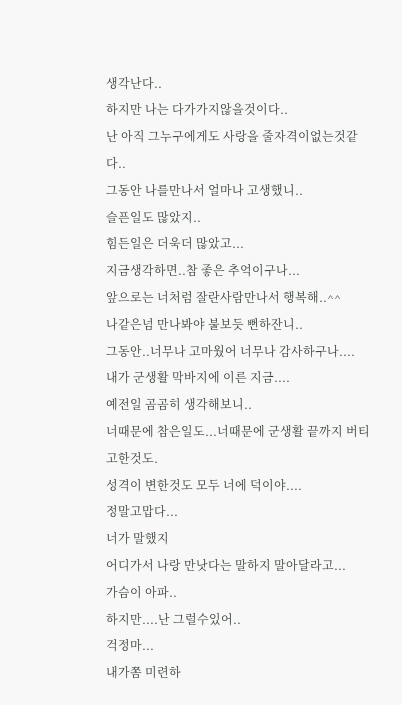생각난다..
하지만 나는 다가가지않을것이다..
난 아직 그누구에게도 사랑을 줄자격이없는것같다..
그동안 나를만나서 얼마나 고생했니..
슬픈일도 많았지..
힘든일은 더욱더 많았고...
지금생각하면..참 좋은 추억이구나...
앞으로는 너처럼 잘란사람만나서 행복해..^^
나같은넘 만나봐야 불보듯 뻔하잔니..
그동안..너무나 고마웠어 너무나 감사하구나....
내가 군생활 막바지에 이른 지금....
예전일 곰곰히 생각해보니..
너때문에 참은일도...너때문에 군생활 끝까지 버티고한것도.
성격이 변한것도 모두 너에 덕이야....
정말고맙다...
너가 말했지
어디가서 나랑 만낫다는 말하지 말아달라고...
가슴이 아파..
하지만....난 그럴수있어..
걱정마...
내가쫌 미련하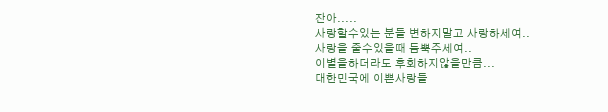잔아.....
사랑할수있는 분들 변하지말고 사랑하세여..
사랑을 줄수있을때 듬뿍주세여..
이별을하더라도 후회하지않을만큼...
대한민국에 이쁜사랑들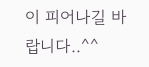이 피어나길 바랍니다..^^